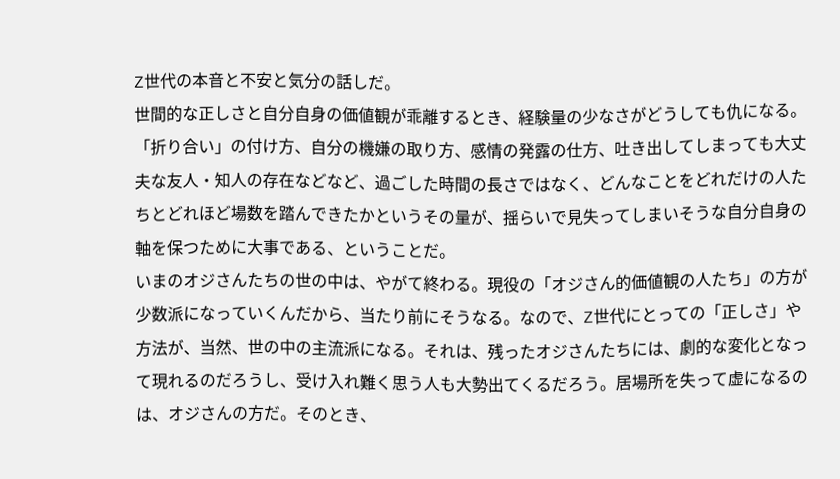Z世代の本音と不安と気分の話しだ。
世間的な正しさと自分自身の価値観が乖離するとき、経験量の少なさがどうしても仇になる。「折り合い」の付け方、自分の機嫌の取り方、感情の発露の仕方、吐き出してしまっても大丈夫な友人・知人の存在などなど、過ごした時間の長さではなく、どんなことをどれだけの人たちとどれほど場数を踏んできたかというその量が、揺らいで見失ってしまいそうな自分自身の軸を保つために大事である、ということだ。
いまのオジさんたちの世の中は、やがて終わる。現役の「オジさん的価値観の人たち」の方が少数派になっていくんだから、当たり前にそうなる。なので、Z世代にとっての「正しさ」や方法が、当然、世の中の主流派になる。それは、残ったオジさんたちには、劇的な変化となって現れるのだろうし、受け入れ難く思う人も大勢出てくるだろう。居場所を失って虚になるのは、オジさんの方だ。そのとき、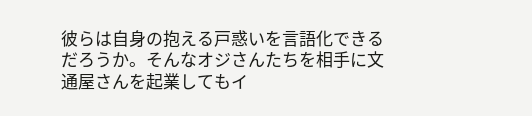彼らは自身の抱える戸惑いを言語化できるだろうか。そんなオジさんたちを相手に文通屋さんを起業してもイ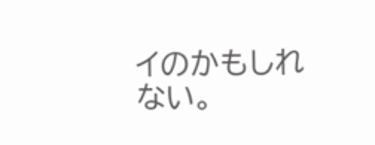イのかもしれない。